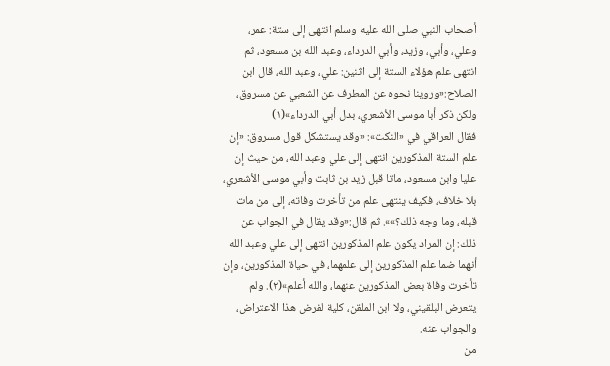أصحاب النبي صلى الله عليه وسلم انتهى إلى ستة: عمر، وعلي، وأبي، وزيد، وأبي الدرداء، وعبد الله بن مسعود، ثم انتهى علم هؤلاء الستة إلى اثنين: علي، وعبد الله، قال ابن الصلاح:«وروينا نحوه عن المطرف عن الشعبي عن مسروق، ولكن ذكر أبا موسى الأشعري، بدل أبي الدرداء»(١)
فقال العراقي في «النكت»: «وقد يستشكل قول مسروق: «إن علم الستة المذكورين انتهى إلى علي وعبد الله، من حيث إن عليا وابن مسعود، ماتا قبل زيد بن ثابت وأبي موسى الأشعري، بلا خلاف، فكيف ينتهى علم من تأخرت وفاته، إلى من مات قبله، وما وجه ذلك؟»». ثم قال:«وقد يقال في الجواب عن ذلك: إن المراد يكون علم المذكورين انتهى إلى علي وعبد الله أنهما ضما علم المذكورين إلى علمهما، في حياة المذكورين، وإن تأخرت وفاة بعض المذكورين عنهما، والله أعلم»(٢). ولم يتعرض البلقيني، ولا ابن الملقن، كلية لفرض هذا الاعتراض، والجواب عنه.
من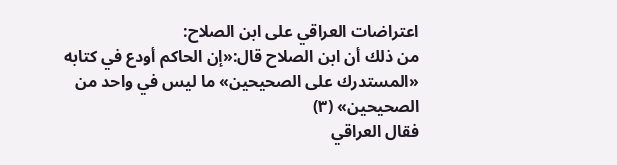اعتراضات العراقي على ابن الصلاح:
من ذلك أن ابن الصلاح قال:«إن الحاكم أودع في كتابه «المستدرك على الصحيحين» ما ليس في واحد من الصحيحين» (٣)
فقال العراقي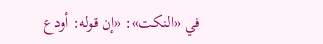في «النكت»: «إن قوله: أودع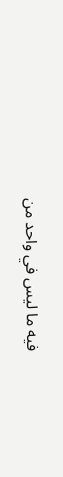فيه ما ليس في واحد من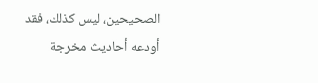الصحيحين، ليس كذلك، فقد أودعه أحاديث مخرجة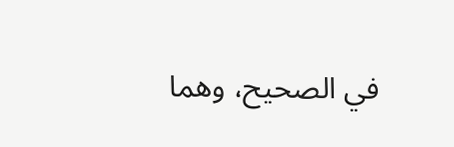في الصحيح، وهما